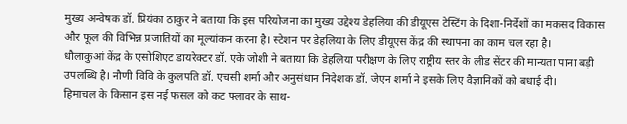मुख्य अन्वेषक डॉ. प्रियंका ठाकुर ने बताया कि इस परियोजना का मुख्य उद्देश्य डेहलिया की डीयूएस टेस्टिंग के दिशा-निर्देशों का मकसद विकास और फूल की विभिन्न प्रजातियों का मूल्यांकन करना है। स्टेशन पर डेहलिया के लिए डीयूएस केंद्र की स्थापना का काम चल रहा है।
धौलाकुआं केंद्र के एसोशिएट डायरेक्टर डॉ. एके जोशी ने बताया कि डेहलिया परीक्षण के लिए राष्ट्रीय स्तर के लीड सेंटर की मान्यता पाना बड़ी उपलब्धि है। नौणी विवि के कुलपति डॉ. एचसी शर्मा और अनुसंधान निदेशक डॉ. जेएन शर्मा ने इसके लिए वैज्ञानिकों को बधाई दी।
हिमाचल के किसान इस नई फसल को कट फ्लावर के साथ-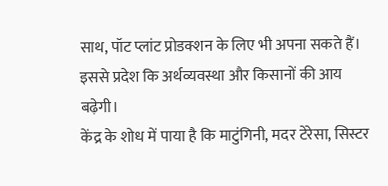साथ, पॉट प्लांट प्रोडक्शन के लिए भी अपना सकते हैं। इससे प्रदेश कि अर्थव्यवस्था और किसानों की आय बढ़ेगी।
केंद्र के शोध में पाया है कि माटुंगिनी, मदर टेरेसा, सिस्टर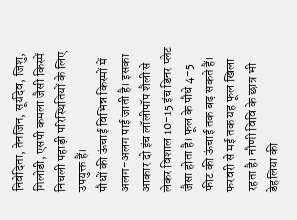निवेदिता, तेनजिन, सूर्यदेव, जिशु, गिलोडी, एसपी कमला जैसी किस्में निचली पहाड़ी परिस्थितियों के लिए उपयुक्त हैं।
पौधों की ऊंचाई विभिन्न किस्मों में अलग-अलग पाई जाती है। इसका आकार दो इंच लॉलीपॉप शैली से लेकर विशाल 10-15 इंच डिनर प्लेट जैसा होता है। फूल के पौधे 4-5 फीट की ऊंचाई तक बढ़ सकते हैं। फरवरी से मई तक यह फूल खिला रहता है। नौणी विवि के छात्र भी डेहलिया की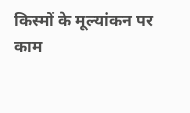किस्मों के मूल्यांकन पर काम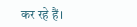कर रहे हैं।